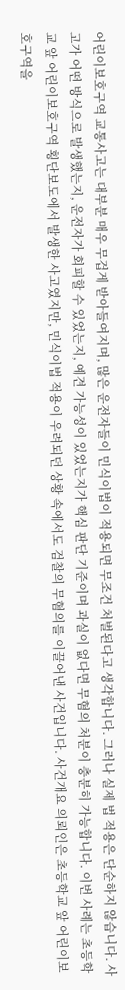어린이보호구역 교통사고는 대부분 매우 무겁게 받아들여지며, 많은 운전자들이 민식이법이 적용되면 무조건 처벌된다고 생각합니다. 그러나 실제 법 적용은 단순하지 않습니다. 사고가 어떤 방식으로 발생했는지, 운전자가 회피할 수 있었는지, 예견 가능성이 있었는지가 핵심 판단 기준이며 과실이 없다면 무혐의 처분이 충분히 가능합니다. 이번 사례는 초등학교 앞 어린이보호구역 횡단보도에서 발생한 사고였지만, 민식이법 적용이 우려되던 상황 속에서도 검찰의 무혐의를 이끌어낸 사건입니다. 사건개요 의뢰인은 초등학교 앞 어린이보호구역을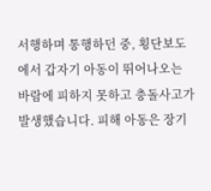서행하며 통행하던 중, 횡단보도에서 갑자기 아동이 뛰어나오는 바람에 피하지 못하고 충돌사고가 발생했습니다. 피해 아동은 장기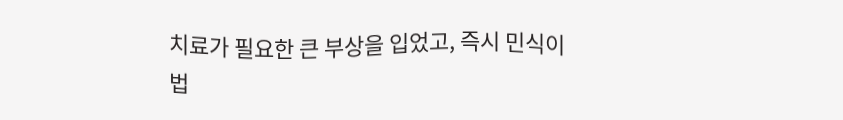치료가 필요한 큰 부상을 입었고, 즉시 민식이법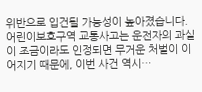위반으로 입건될 가능성이 높아졌습니다. 어린이보호구역 교통사고는 운전자의 과실이 조금이라도 인정되면 무거운 처벌이 이어지기 때문에, 이번 사건 역시…